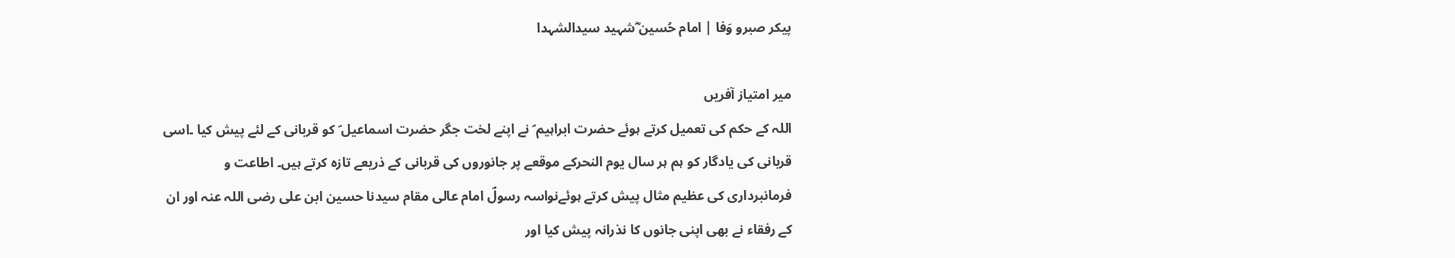پیکر صبرو وَفا | امام حُسین ؓشہید سیدالشہدا

میر امتیاز آفریں
اللہ کے حکم کی تعمیل کرتے ہوئے حضرت ابراہیم ؑ نے اپنے لخت جگر حضرت اسماعیل ؑ کو قربانی کے لئے پیش کیا ۔اسی قربانی کی یادگار کو ہم ہر سال یوم النحرکے موقعے پر جانوروں کی قربانی کے ذریعے تازہ کرتے ہیں۔ اطاعت و فرمانبرداری کی عظیم مثال پیش کرتے ہوئےنواسہ رسولؐ امام عالی مقام سیدنا حسین ابن علی رضی اللہ عنہ اور ان کے رفقاء نے بھی اپنی جانوں کا نذرانہ پیش کیا اور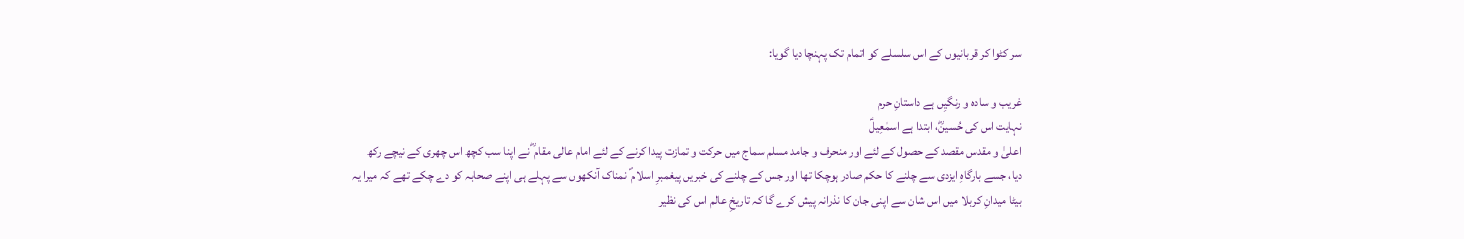سر کٹوا کر قربانیوں کے اس سلسلے کو اتمام تک پہنچا دیا گویا:

غریب و سادہ و رنگیِں ہے داستانِ حرم
نہایت اس کی حُسینؓ، ابتدا ہے اسمٰعِیلؑ
اعلیٰ و مقدس مقصد کے حصول کے لئے اور منحرف و جامد مسلم سماج میں حرکت و تمازت پیدا کرنے کے لئے امام عالی مقام ؓ نے اپنا سب کچھ اس چھری کے نیچے رکھ دیا، جسے بارگاہِ ایزدی سے چلنے کا حکم صادر ہوچکا تھا اور جس کے چلنے کی خبریں پیغمبرِ اسلام ؐ نمناک آنکھوں سے پہلے ہی اپنے صحابہ کو دے چکے تھے کہ میرا یہ بیٹا میدانِ کربلا میں اس شان سے اپنی جان کا نذرانہ پیش کرے گا کہ تاریخِ عالم اس کی نظیر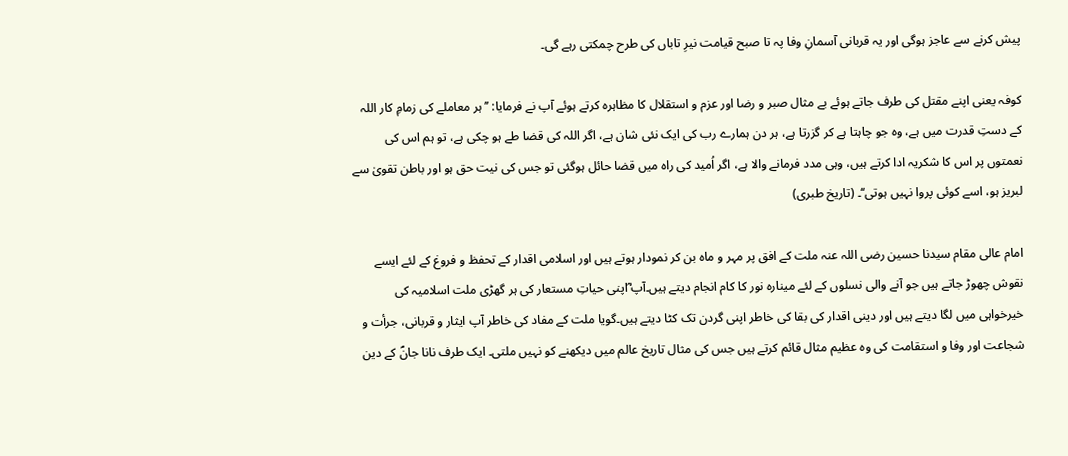پیش کرنے سے عاجز ہوگی اور یہ قربانی آسمانِ وفا پہ تا صبح قیامت نیرِ تاباں کی طرح چمکتی رہے گی۔

کوفہ یعنی اپنے مقتل کی طرف جاتے ہوئے بے مثال صبر و رضا اور عزم و استقلال کا مظاہرہ کرتے ہوئے آپ نے فرمایا: ’’ ہر معاملے کی زمامِ کار اللہ کے دستِ قدرت میں ہے، وہ جو چاہتا ہے کر گزرتا ہے، ہر دن ہمارے رب کی ایک نئی شان ہے، اگر اللہ کی قضا طے ہو چکی ہے، تو ہم اس کی نعمتوں پر اس کا شکریہ ادا کرتے ہیں، وہی مدد فرمانے والا ہے، اگر اُمید کی راہ میں قضا حائل ہوگئی تو جس کی نیت حق ہو اور باطن تقویٰ سے لبریز ہو، اسے کوئی پروا نہیں ہوتی‘‘۔ (تاریخ طبری)

امام عالی مقام سیدنا حسین رضی اللہ عنہ ملت کے افق پر مہر و ماہ بن کر نمودار ہوتے ہیں اور اسلامی اقدار کے تحفظ و فروغ کے لئے ایسے نقوش چھوڑ جاتے ہیں جو آنے والی نسلوں کے لئے مینارہ نور کا کام انجام دیتے ہیں۔آپ ؓاپنی حیاتِ مستعار کی ہر گھڑی ملت اسلامیہ کی خیرخواہی میں لگا دیتے ہیں اور دینی اقدار کی بقا کی خاطر اپنی گردن تک کٹا دیتے ہیں۔گویا ملت کے مفاد کی خاطر آپ ایثار و قربانی، جرأت و شجاعت اور وفا و استقامت کی وہ عظیم مثال قائم کرتے ہیں جس کی مثال تاریخ عالم میں دیکھنے کو نہیں ملتی۔ ایک طرف نانا جانؐ کے دین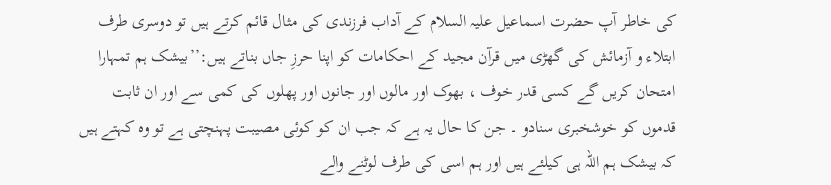کی خاطر آپ حضرت اسماعیل علیہ السلام کے آداب فرزندی کی مثال قائم کرتے ہیں تو دوسری طرف ابتلاء و آزمائش کی گھڑی میں قرآن مجید کے احکامات کو اپنا حرزِ جاں بناتے ہیں:’’بیشک ہم تمہارا امتحان کریں گے کسی قدر خوف ، بھوک اور مالوں اور جانوں اور پھلوں کی کمی سے اور ان ثابت قدموں کو خوشخبری سنادو ۔ جن کا حال یہ ہے کہ جب ان کو کوئی مصیبت پہنچتی ہے تو وہ کہتے ہیں کہ بیشک ہم اللہ ہی کیلئے ہیں اور ہم اسی کی طرف لوٹنے والے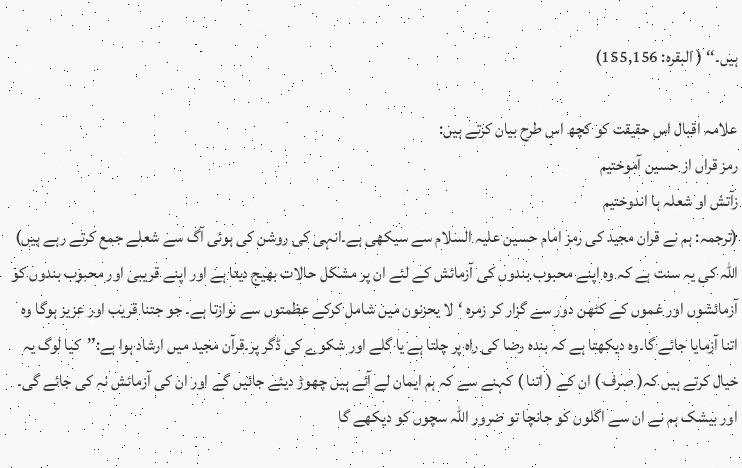ہیں۔‘‘ ( البقرہ: 155,156)

علامہ اقبال اس حقیقت کو کچھ اس طرح بیان کرتے ہیں:
رمز قراں از حسین آموختیم
زآتش او شعلہ ہا اندوختیم
(ترجمہ: ہم نے قران مجید کی رمز امام حسین علیہ السلام سے سیکھی ہے۔انہی کی روشن کی ہوئی آگ سے شعلے جمع کرتے رہے ہیں)
اللہ کی یہ سنت ہے کہ وہ اپنے محبوب بندوں کی آزمائش کے لئے ان پر مشکل حالات بھیج دیتا ہے اور اپنے قریبی اور محبوب بندوں کو آزمائشوں اور غموں کے کٹھن دور سے گزار کر زمرہ ‘لا یحزنون میں شامل کرکے عظمتوں سے نوازتا ہے۔ جو جتنا قریب اور عزیز ہوگا وہ اتنا آزمایا جائے گا۔وہ دیکھتا ہے کہ بندہ رضا کی راہ پر چلتا ہے یا گلے اور شکوے کی ڈگر پر۔قرآن مجید میں ارشاد ہوا ہے:’’کیا لوگ یہ خیال کرتے ہیں کہ( صرف ) ان کے ( اتنا ) کہنے سے کہ ہم ایمان لے آئے ہیں چھوڑ دیئے جائیں گے اور ان کی آزمائش نہ کی جائے گی۔ اور بیشک ہم نے ان سے اگلوں کو جانچا تو ضرور اللہ سچوں کو دیکھے گا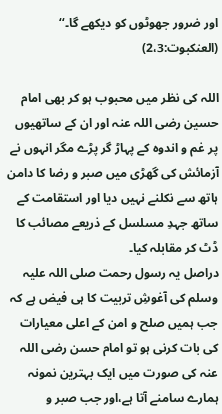اور ضرور جھوٹوں کو دیکھے گا۔‘‘ (العنکبوت:2،3)

اللہ کی نظر میں محبوب ہو کر بھی امام حسین رضی اللہ عنہ اور ان کے ساتھیوں پر غم و اندوہ کے پہاڑ گر پڑے مگر انہوں نے آزمائش کی گھڑی میں صبر و رضا کا دامن ہاتھ سے نکلنے نہیں دیا اور استقامت کے ساتھ جہدِ مسلسل کے ذریعے مصائب کا ڈٹ کر مقابلہ کیا۔
دراصل یہ رسول رحمت صلی اللہ علیہ وسلم کی آغوشِ تربیت کا ہی فیض ہے کہ جب ہمیں صلح و امن کے اعلی معیارات کی بات کرنی ہو تو امام حسن رضی اللہ عنہ کی صورت میں ایک بہترین نمونہ ہمارے سامنے آتا ہے،اور جب صبر و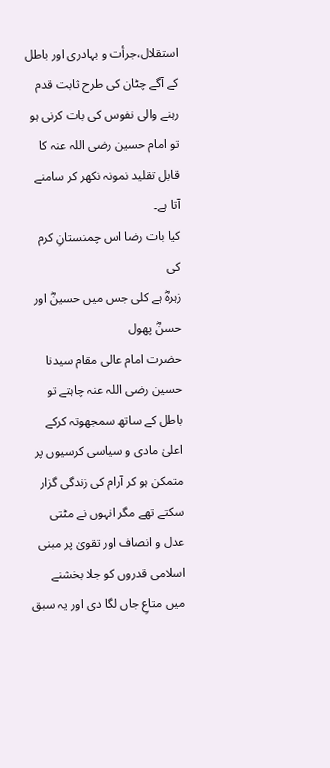استقلال،جرأت و بہادری اور باطل کے آگے چٹان کی طرح ثابت قدم رہنے والی نفوس کی بات کرنی ہو تو امام حسین رضی اللہ عنہ کا قابل تقلید نمونہ نکھر کر سامنے آتا ہے۔
کیا بات رضا اس چمنستانِ کرم کی
زہرہؓ ہے کلی جس میں حسینؓ اور حسنؓ پھول
حضرت امام عالی مقام سیدنا حسین رضی اللہ عنہ چاہتے تو باطل کے ساتھ سمجھوتہ کرکے اعلیٰ مادی و سیاسی کرسیوں پر متمکن ہو کر آرام کی زندگی گزار سکتے تھے مگر انہوں نے مٹتی عدل و انصاف اور تقویٰ پر مبنی اسلامی قدروں کو جلا بخشنے میں متاعِ جاں لگا دی اور یہ سبق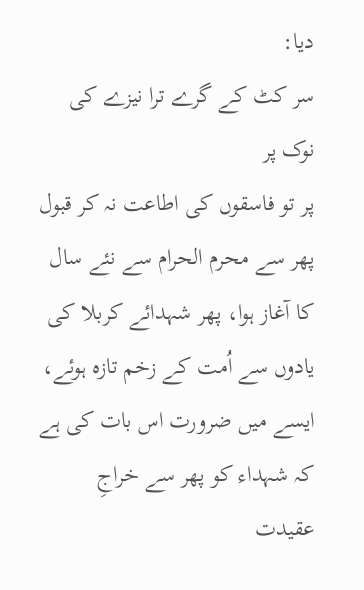دیا:
سر کٹ کے گرے ترا نیزے کی نوک پر
پر تو فاسقوں کی اطاعت نہ کر قبول
پھر سے محرم الحرام سے نئے سال کا آغاز ہوا، پھر شہدائے کربلا کی یادوں سے اُمت کے زخم تازہ ہوئے، ایسے میں ضرورت اس بات کی ہے کہ شہداء کو پھر سے خراجِ عقیدت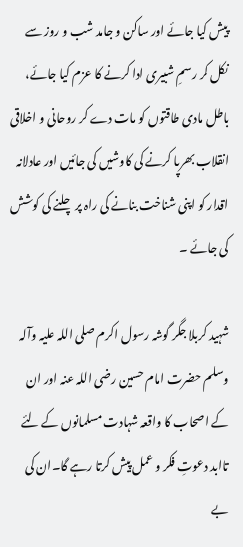پیش کیا جائے اور ساکن و جامد شب و روز سے نکل کر رسمِ شبیری ادا کرنے کا عزم کیا جائے، باطل مادی طاقتوں کو مات دے کر روحانی و اخلاقی انقلاب بھرپا کرنے کی کاوشیں کی جائیں اور عادلانہ اقدار کو اپنی شناخت بنانے کی راہ پر چلنے کی کوشش کی جائے ۔

شہید کربلا جگر گوشہ رسول اکرم صلی اللہ علیہ وآلہ وسلم حضرت امام حسین رضی اللہ عنہ اور ان کے اصحاب کا واقعہ شہادت مسلمانوں کے لئے تاابد دعوتِ فکر و عمل پیش کرتا رہے گا۔ان کی بے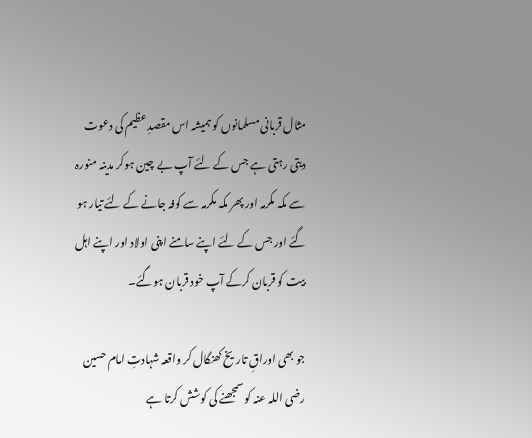مثال قربانی مسلمانوں کو ہمیشہ اس مقصدِ عظیم کی دعوت دیتی رہتی ہے جس کے لئے آپ بے چین ہوکر مدینہ منورہ سے مکہ مکرمہ اور پھر مکہ مکرمہ سے کوفہ جانے کے لئے تیار ہو گئے اور جس کے لئے اپنے سامنے اپنی اولاد اور اپنے اہل بیت کو قربان کرکے آپ خود قربان ہوگئے۔

جو بھی اوراقِ تاریخ کھنگال کر واقعہ شہادتِ امام حسین رضی اللہ عنہ کو سمجھنے کی کوشش کرتا ہے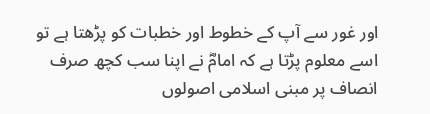اور غور سے آپ کے خطوط اور خطبات کو پڑھتا ہے تو اسے معلوم پڑتا ہے کہ امامؓ نے اپنا سب کچھ صرف انصاف پر مبنی اسلامی اصولوں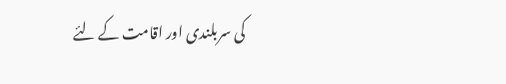کی سربلندی اور اقامت کے لئے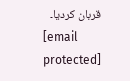قربان کردیا۔
[email protected]